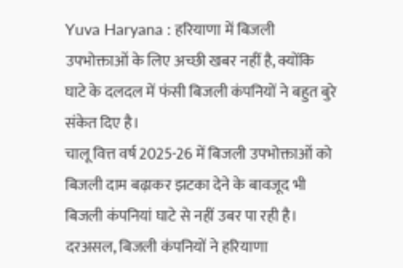Yuva Haryana : हरियाणा में बिजली उपभोक्ताओं के लिए अच्छी खबर नहीं है, क्योंकि घाटे के दलदल में फंसी बिजली कंपनियों ने बहुत बुरे संकेत दिए है।
चालू वित्त वर्ष 2025-26 में बिजली उपभोक्ताओं को बिजली दाम बढ़ाकर झटका देने के बावजूद भी बिजली कंपनियां घाटे से नहीं उबर पा रही है।
दरअसल, बिजली कंपनियों ने हरियाणा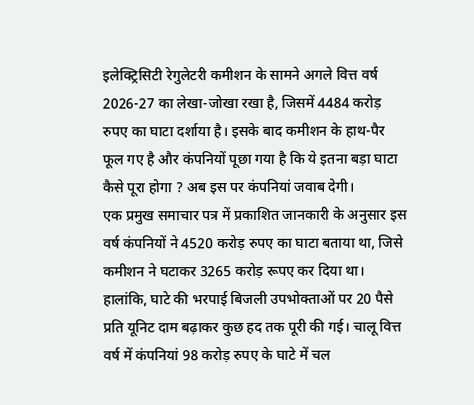इलेक्ट्रिसिटी रेगुलेटरी कमीशन के सामने अगले वित्त वर्ष 2026-27 का लेखा-जोखा रखा है, जिसमें 4484 करोड़ रुपए का घाटा दर्शाया है। इसके बाद कमीशन के हाथ-पैर फूल गए है और कंपनियों पूछा गया है कि ये इतना बड़ा घाटा कैसे पूरा होगा ? अब इस पर कंपनियां जवाब देगी।
एक प्रमुख समाचार पत्र में प्रकाशित जानकारी के अनुसार इस वर्ष कंपनियों ने 4520 करोड़ रुपए का घाटा बताया था, जिसे कमीशन ने घटाकर 3265 करोड़ रूपए कर दिया था। हालांकि, घाटे की भरपाई बिजली उपभोक्ताओं पर 20 पैसे प्रति यूनिट दाम बढ़ाकर कुछ हद तक पूरी की गई। चालू वित्त वर्ष में कंपनियां 98 करोड़ रुपए के घाटे में चल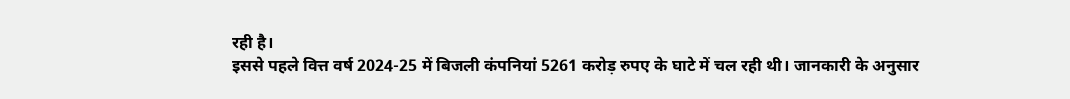रही है।
इससे पहले वित्त वर्ष 2024-25 में बिजली कंपनियां 5261 करोड़ रुपए के घाटे में चल रही थी। जानकारी के अनुसार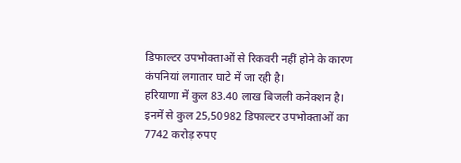डिफाल्टर उपभोक्ताओं से रिकवरी नहीं होने के कारण कंपनियां लगातार घाटे में जा रही है।
हरियाणा में कुल 83.40 लाख बिजली कनेक्शन है। इनमें से कुल 25,50982 डिफाल्टर उपभोक्ताओं का 7742 करोड़ रुपए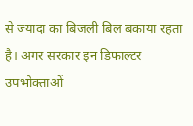से ज्यादा का बिजली बिल बकाया रहता है। अगर सरकार इन डिफाल्टर उपभोक्ताओं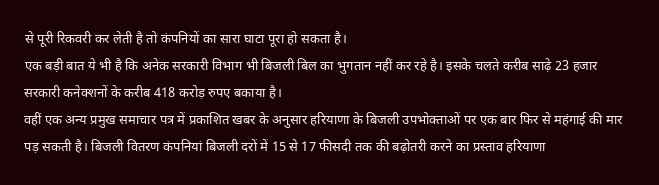से पूरी रिकवरी कर लेती है तो कंपनियों का सारा घाटा पूरा हो सकता है।
एक बड़ी बात ये भी है कि अनेक सरकारी विभाग भी बिजली बिल का भुगतान नहीं कर रहे है। इसके चलते करीब साढ़े 23 हजार सरकारी कनेक्शनों के करीब 418 करोड़ रुपए बकाया है।
वहीं एक अन्य प्रमुख समाचार पत्र में प्रकाशित खबर के अनुसार हरियाणा के बिजली उपभोक्ताओं पर एक बार फिर से महंगाई की मार पड़ सकती है। बिजली वितरण कंपनियां बिजली दरों में 15 से 17 फीसदी तक की बढ़ोतरी करने का प्रस्ताव हरियाणा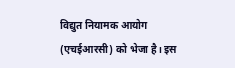विद्युत नियामक आयोग (एचईआरसी) को भेजा है। इस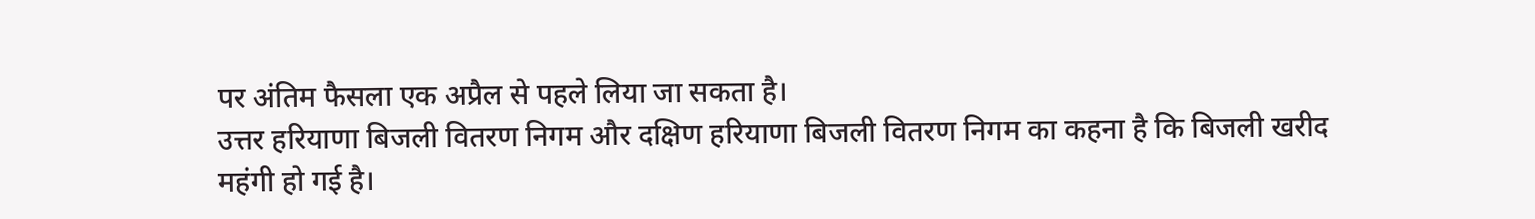पर अंतिम फैसला एक अप्रैल से पहले लिया जा सकता है।
उत्तर हरियाणा बिजली वितरण निगम और दक्षिण हरियाणा बिजली वितरण निगम का कहना है कि बिजली खरीद महंगी हो गई है।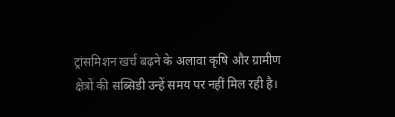ट्रांसमिशन खर्च बढ़ने के अलावा कृषि और ग्रामीण क्षेत्रों की सब्सिडी उन्हें समय पर नहीं मिल रही है।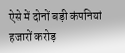ऐसे में दोनों बड़ी कंपनियां हजारों करोड़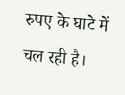रुपए के घाटे में चल रही है।